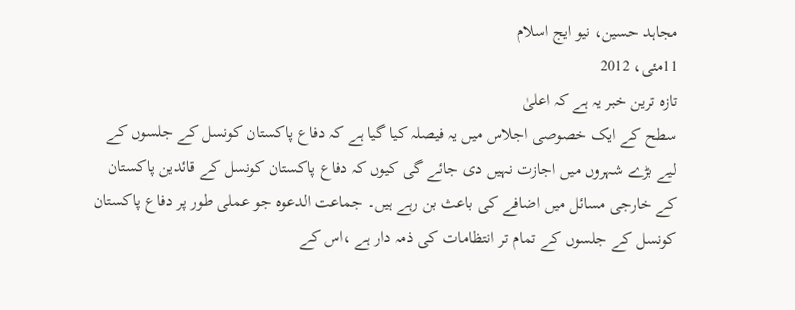مجاہد حسین، نیو ایج اسلام
11مئی، 2012
تازہ ترین خبر یہ ہے کہ اعلیٰ
سطح کے ایک خصوصی اجلاس میں یہ فیصلہ کیا گیا ہے کہ دفاع پاکستان کونسل کے جلسوں کے
لیے بڑے شہروں میں اجازت نہیں دی جائے گی کیوں کہ دفاع پاکستان کونسل کے قائدین پاکستان
کے خارجی مسائل میں اضافے کی باعث بن رہے ہیں۔ جماعت الدعوہ جو عملی طور پر دفاع پاکستان
کونسل کے جلسوں کے تمام تر انتظامات کی ذمہ دار ہے ،اس کے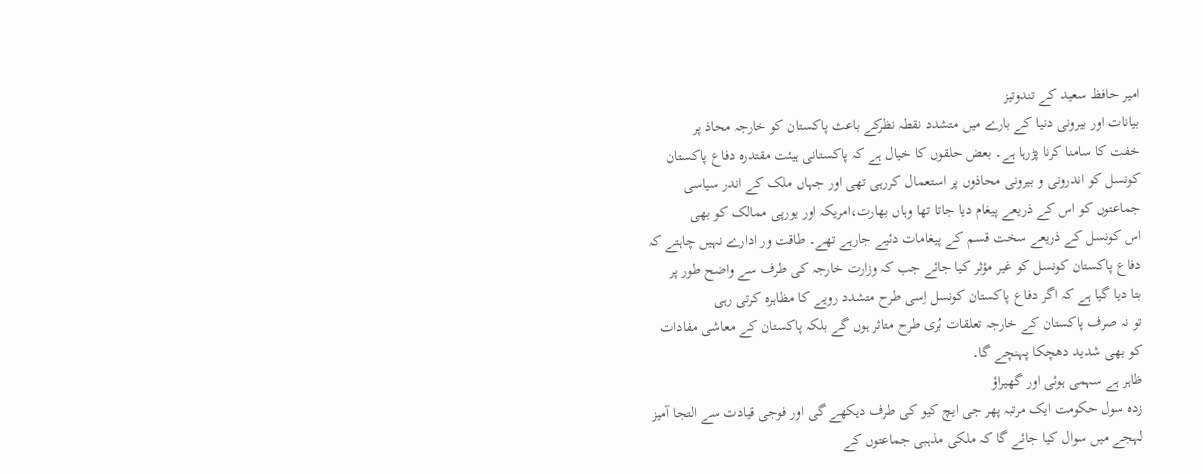امیر حافظ سعید کے تندوتیز
بیانات اور بیرونی دنیا کے بارے میں متشدد نقطہ نظرکے باعث پاکستان کو خارجہ محاذ پر
خفت کا سامنا کرنا پڑرہا ہے۔ بعض حلقوں کا خیال ہے کہ پاکستانی ہیئت مقتدرہ دفاع پاکستان
کونسل کو اندرونی و بیرونی محاذوں پر استعمال کررہی تھی اور جہاں ملک کے اندر سیاسی
جماعتوں کو اس کے ذریعے پیغام دیا جاتا تھا وہاں بھارت،امریکہ اور یورپی ممالک کو بھی
اس کونسل کے ذریعے سخت قسم کے پیغامات دئیے جارہے تھے۔ طاقت ور ادارے نہیں چاہتے کہ
دفاع پاکستان کونسل کو غیر مؤثر کیا جائے جب کہ وزارت خارجہ کی طرف سے واضح طور پر
بتا دیا گیا ہے کہ اگر دفاع پاکستان کونسل اِسی طرح متشدد رویے کا مظاہرہ کرتی رہی
تو نہ صرف پاکستان کے خارجہ تعلقات بُری طرح متاثر ہوں گے بلکہ پاکستان کے معاشی مفادات
کو بھی شدید دھچکا پہنچے گا۔
ظاہر ہے سہمی ہوئی اور گھیراؤ
زدہ سول حکومت ایک مرتبہ پھر جی ایچ کیو کی طرف دیکھے گی اور فوجی قیادت سے التجا آمیز
لہجے میں سوال کیا جائے گا کہ ملکی مذہبی جماعتوں کے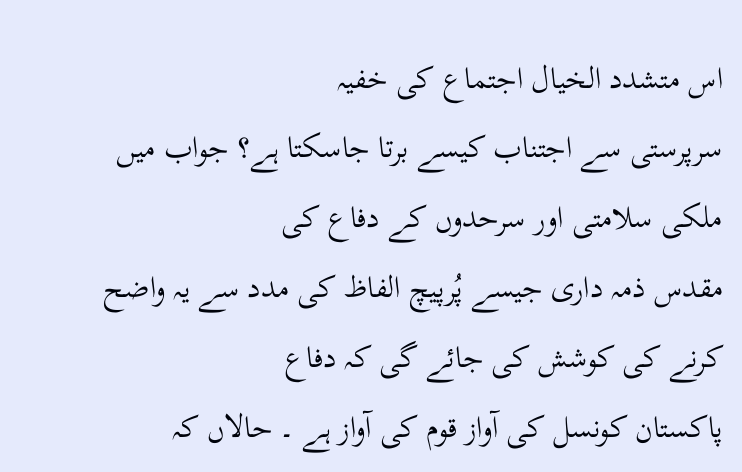اس متشدد الخیال اجتماع کی خفیہ
سرپرستی سے اجتناب کیسے برتا جاسکتا ہے؟ جواب میں ملکی سلامتی اور سرحدوں کے دفاع کی
مقدس ذمہ داری جیسے پُرپیچ الفاظ کی مدد سے یہ واضح کرنے کی کوشش کی جائے گی کہ دفاع
پاکستان کونسل کی آواز قوم کی آواز ہے ۔ حالاں کہ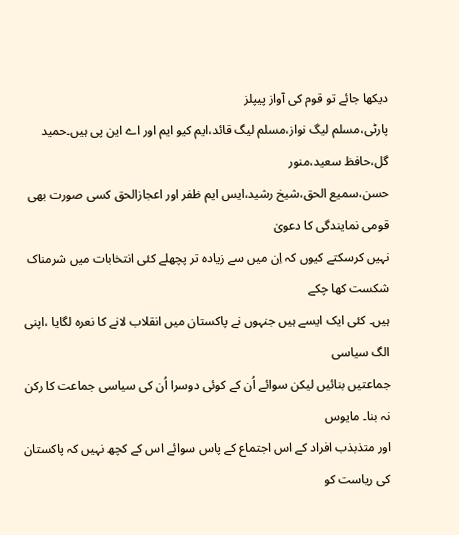دیکھا جائے تو قوم کی آواز پیپلز
پارٹی،مسلم لیگ نواز،مسلم لیگ قائد،ایم کیو ایم اور اے این پی ہیں۔حمید گل،حافظ سعید،منور
حسن،سمیع الحق،شیخ رشید،ایس ایم ظفر اور اعجازالحق کسی صورت بھی قومی نمایندگی کا دعویٰ
نہیں کرسکتے کیوں کہ اِن میں سے زیادہ تر پچھلے کئی انتخابات میں شرمناک شکست کھا چکے
ہیں۔ کئی ایک ایسے ہیں جنہوں نے پاکستان میں انقلاب لانے کا نعرہ لگایا ،اپنی الگ سیاسی
جماعتیں بنائیں لیکن سوائے اُن کے کوئی دوسرا اُن کی سیاسی جماعت کا رکن نہ بنا۔ مایوس
اور متذبذب افراد کے اس اجتماع کے پاس سوائے اس کے کچھ نہیں کہ پاکستان کی ریاست کو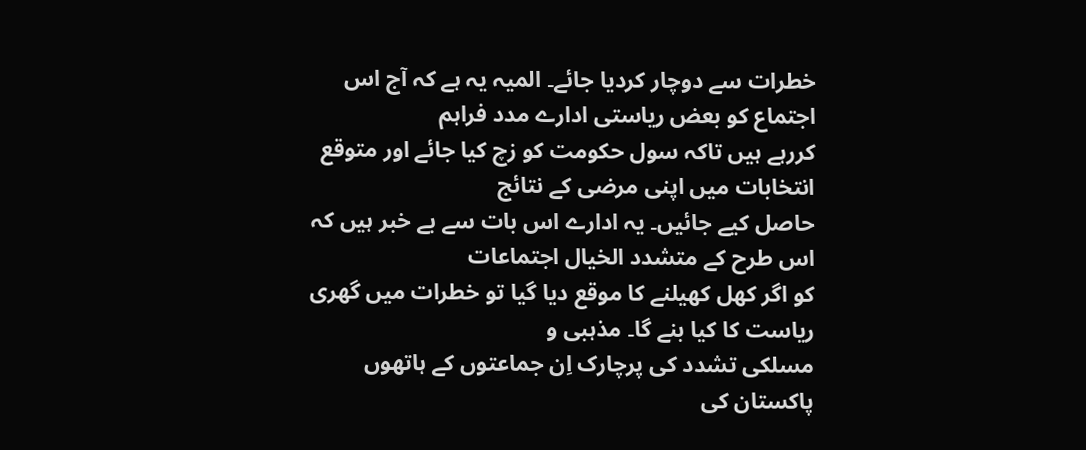خطرات سے دوچار کردیا جائے۔ المیہ یہ ہے کہ آج اس اجتماع کو بعض ریاستی ادارے مدد فراہم
کررہے ہیں تاکہ سول حکومت کو زچ کیا جائے اور متوقع انتخابات میں اپنی مرضی کے نتائج
حاصل کیے جائیں۔ یہ ادارے اس بات سے بے خبر ہیں کہ اس طرح کے متشدد الخیال اجتماعات
کو اگر کھل کھیلنے کا موقع دیا گیا تو خطرات میں گھری ریاست کا کیا بنے گا۔ مذہبی و
مسلکی تشدد کی پرچارک اِن جماعتوں کے ہاتھوں پاکستان کی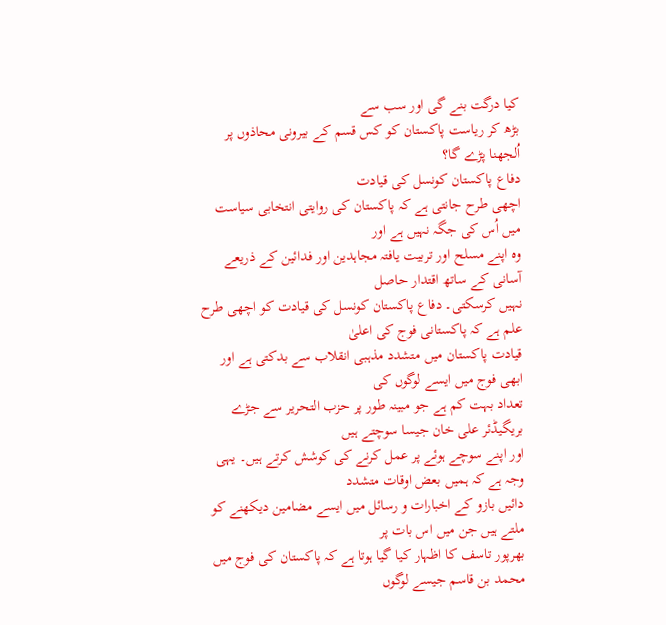کیا درگت بنے گی اور سب سے
بڑھ کر ریاست پاکستان کو کس قسم کے بیرونی محاذوں پر اُلجھنا پڑے گا؟
دفاع پاکستان کونسل کی قیادت
اچھی طرح جانتی ہے کہ پاکستان کی روایتی انتخابی سیاست میں اُس کی جگہ نہیں ہے اور
وہ اپنے مسلح اور تربیت یافتہ مجاہدین اور فدائین کے ذریعے آسانی کے ساتھ اقتدار حاصل
نہیں کرسکتی۔ دفاع پاکستان کونسل کی قیادت کو اچھی طرح علم ہے کہ پاکستانی فوج کی اعلیٰ
قیادت پاکستان میں متشدد مذہبی انقلاب سے بدکتی ہے اور ابھی فوج میں ایسے لوگوں کی
تعداد بہت کم ہے جو مبینہ طور پر حزب التحریر سے جڑے بریگیڈئر علی خان جیسا سوچتے ہیں
اور اپنے سوچے ہوئے پر عمل کرنے کی کوشش کرتے ہیں۔ یہی وجہ ہے کہ ہمیں بعض اوقات متشدد
دائیں بازو کے اخبارات و رسائل میں ایسے مضامین دیکھنے کو ملتے ہیں جن میں اس بات پر
بھرپور تاسف کا اظہار کیا گیا ہوتا ہے کہ پاکستان کی فوج میں محمد بن قاسم جیسے لوگوں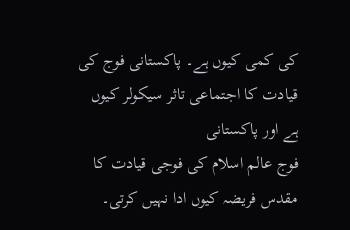کی کمی کیوں ہے۔ پاکستانی فوج کی قیادت کا اجتماعی تاثر سیکولر کیوں ہے اور پاکستانی
فوج عالم اسلام کی فوجی قیادت کا مقدس فریضہ کیوں ادا نہیں کرتی۔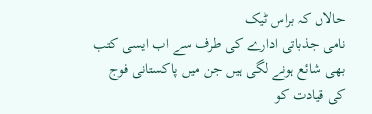حالاں کہ براس ٹیک
نامی جذباتی ادارے کی طرف سے اب ایسی کتب بھی شائع ہونے لگی ہیں جن میں پاکستانی فوج
کی قیادت کو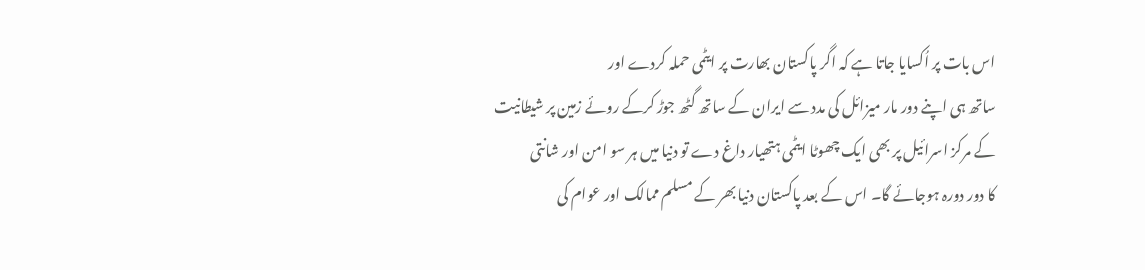اس بات پر اُکسایا جاتا ہے کہ اگر پاکستان بھارت پر ایٹمی حملہ کردے اور
ساتھ ہی اپنے دور مار میزائل کی مدد سے ایران کے ساتھ گٹھ جوڑ کرکے روئے زمین پر شیطانیت
کے مرکز اسرائیل پر بھی ایک چھوٹا ایٹمی ہتھیار داغ دے تو دنیا میں ہر سو امن اور شانتی
کا دور دورہ ہوجائے گا۔ اس کے بعد پاکستان دنیا بھر کے مسلم ممالک اور عوام کی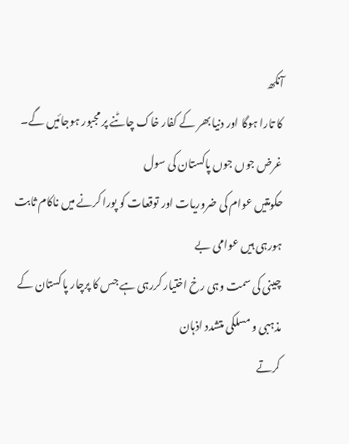آنکھ
کا تارا ہوگا اور دنیا بھر کے کفار خاک چاٹنے پر مجبور ہوجائیں گے۔
غرض جوں جوں پاکستان کی سول
حکومتیں عوام کی ضروریات اور توقعات کو پورا کرنے میں ناکام ثابت ہورہی ہیں عوامی بے
چینی کی سمت وہی رخ اختیار کررہی ہے جس کا پرچار پاکستان کے مذہبی و مسلکی متشدد اذہان
کرتے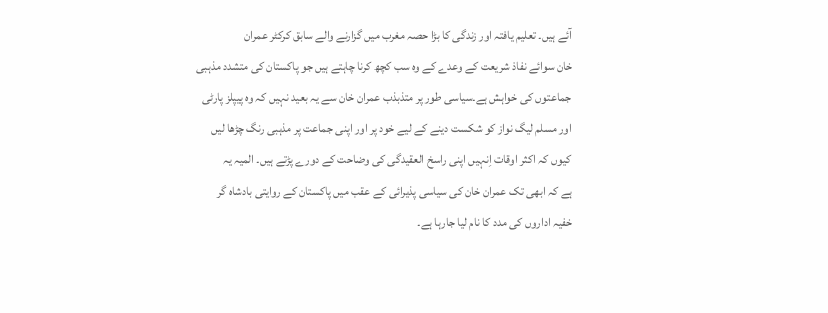آئے ہیں۔ تعلیم یافتہ اور زندگی کا بڑا حصہ مغرب میں گزارنے والے سابق کرکٹر عمران
خان سوائے نفاذ شریعت کے وعدے کے وہ سب کچھ کرنا چاہتے ہیں جو پاکستان کی متشدد مذہبی
جماعتوں کی خواہش ہے۔سیاسی طور پر متذبذب عمران خان سے یہ بعید نہیں کہ وہ پیپلز پارٹی
اور مسلم لیگ نواز کو شکست دینے کے لیے خود پر اور اپنی جماعت پر مذہبی رنگ چڑھا لیں
کیوں کہ اکثر اوقات اِنہیں اپنی راسخ العقیدگی کی وضاحت کے دورے پڑتے ہیں۔ المیہ یہ
ہے کہ ابھی تک عمران خان کی سیاسی پذیرائی کے عقب میں پاکستان کے روایتی بادشاہ گر
خفیہ اداروں کی مدد کا نام لیا جارہا ہے۔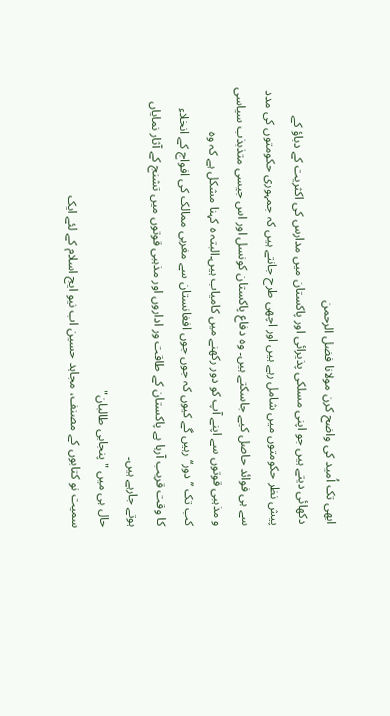ابھی تک اُمید کی واضح کرن مولانا فضل الرحمن
دکھائی دیتے ہیں جو اپنی مسلکی پذیرائی اور پاکستان میں مدارس کی اکثریت کے دباؤ کے
پیش نظر حکومتوں میں شامل رہے ہیں اور اچھی طرح جانتے ہیں کہ جمہوری حکومتوں کی مدد
سے ہی فوائد حاصل کیے جاسکتے ہیں۔ وہ دفاع پاکستان کونسل اور اس جیسی متذبذب سیاسی
و مذہبی قوتوں سے اپنے آپ کو دور رکھنے میں کامیاب ہیں۔البتہ ہ کہنا مشکل ہے کہ وہ
کب تک ’’دور‘‘ رہیں گے کیوں کہ جوں جوں افغانستان سے مغربی ممالک کی افواج کے انخلاء
کا وقت قریب آرہا ہے پاکستان کے طاقت ور اداروں اور مذہبی قوتوں میں تشنج کے آثار نمایاں
ہوتے جارہے ہیں۔
حال ہی میں "پنجابی طالبان"
سمیت نو کتابوں کے مصنف، مجاہد حسین اب نیو ایج اسلام کے لئے ایک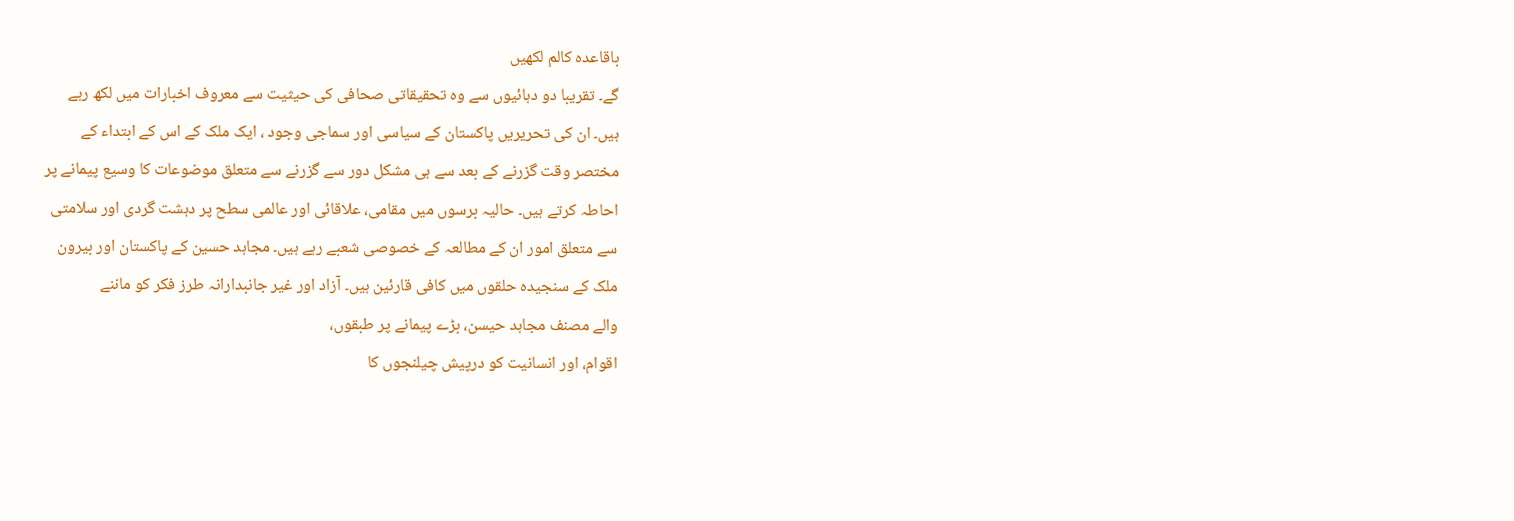باقاعدہ کالم لکھیں
گے۔ تقریبا دو دہائیوں سے وہ تحقیقاتی صحافی کی حیثیت سے معروف اخبارات میں لکھ رہے
ہیں۔ ان کی تحریریں پاکستان کے سیاسی اور سماجی وجود ، ایک ملک کے اس کے ابتداء کے
مختصر وقت گزرنے کے بعد سے ہی مشکل دور سے گزرنے سے متعلق موضوعات کا وسیع پیمانے پر
احاطہ کرتے ہیں۔ حالیہ برسوں میں مقامی، علاقائی اور عالمی سطح پر دہشت گردی اور سلامتی
سے متعلق امور ان کے مطالعہ کے خصوصی شعبے رہے ہیں۔ مجاہد حسین کے پاکستان اور بیرون
ملک کے سنجیدہ حلقوں میں کافی قارئین ہیں۔ آزاد اور غیر جانبدارانہ طرز فکر کو ماننے
والے مصنف مجاہد حیسن، بڑے پیمانے پر طبقوں،
اقوام، اور انسانیت کو درپیش چیلنجوں کا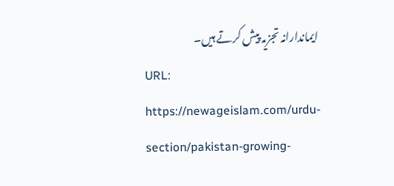ایماندارانہ تجزیہ پیش کرتے ہیں۔
URL: https://newageislam.com/urdu-section/pakistan-growing-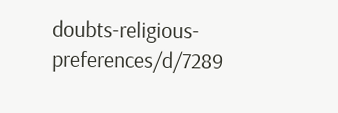doubts-religious-preferences/d/7289